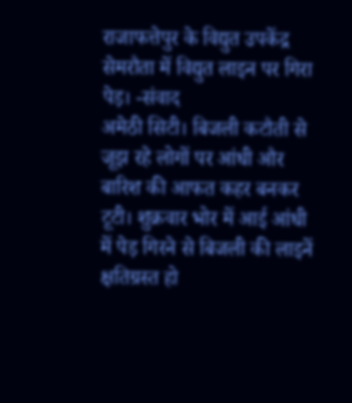राजाफत्तेपुर के विद्युत उपकेंद्र सेमरौता में विद्युत लाइन पर गिरा पेड़। -संवाद
अमेठी सिटी। बिजली कटौती से जूझ रहे लोगों पर आंधी और बारिश की आफत कहर बनकर टूटी। शुक्रवार भोर में आई आंधी में पेड़ गिरने से बिजली की लाइनें क्षतिग्रस्त हो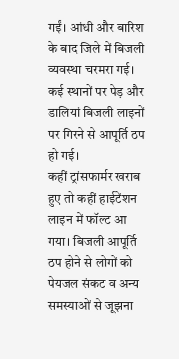गईं। आंधी और बारिश के बाद जिले में बिजली व्यवस्था चरमरा गई। कई स्थानों पर पेड़ और डालियां बिजली लाइनों पर गिरने से आपूर्ति ठप हो गई।
कहीं ट्रांसफार्मर खराब हुए तो कहीं हाईटेंशन लाइन में फॉल्ट आ गया। बिजली आपूर्ति ठप होने से लोगों को पेयजल संकट व अन्य समस्याओं से जूझना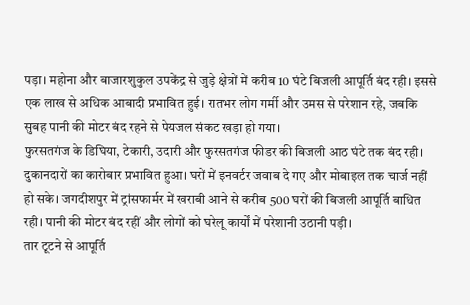पड़ा। महोना और बाजारशुकुल उपकेंद्र से जुड़े क्षेत्रों में करीब 10 घंटे बिजली आपूर्ति बंद रही। इससे एक लाख से अधिक आबादी प्रभावित हुई। रातभर लोग गर्मी और उमस से परेशान रहे, जबकि सुबह पानी की मोटर बंद रहने से पेयजल संकट खड़ा हो गया।
फुरसतगंज के डिघिया, टेकारी, उदारी और फुरसतगंज फीडर की बिजली आठ घंटे तक बंद रही। दुकानदारों का कारोबार प्रभावित हुआ। घरों में इनवर्टर जवाब दे गए और मोबाइल तक चार्ज नहीं हो सके। जगदीशपुर में ट्रांसफार्मर में खराबी आने से करीब 500 घरों की बिजली आपूर्ति बाधित रही। पानी की मोटर बंद रहीं और लोगों को घरेलू कार्यों में परेशानी उठानी पड़ी।
तार टूटने से आपूर्ति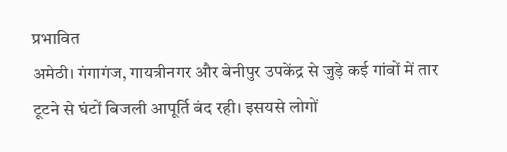प्रभावित
अमेठी। गंगागंज, गायत्रीनगर और बेनीपुर उपकेंद्र से जुड़े कई गांवों में तार टूटने से घंटों बिजली आपूर्ति बंद रही। इसयसे लोगों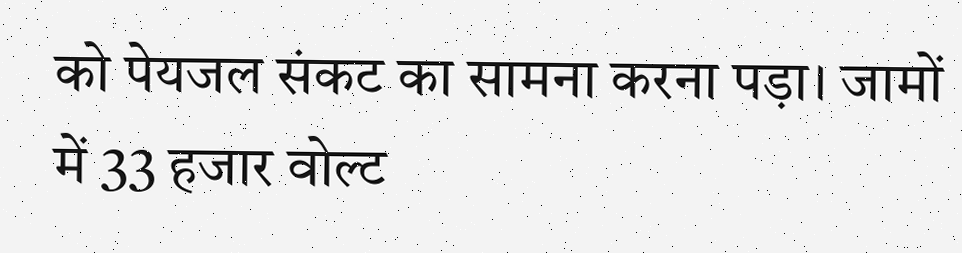को पेयजल संकट का सामना करना पड़ा। जामों में 33 हजार वोल्ट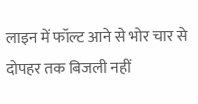लाइन में फॉल्ट आने से भोर चार से दोपहर तक बिजली नहीं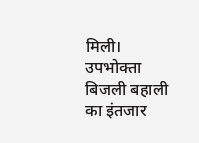मिली। उपभोक्ता बिजली बहाली का इंतजार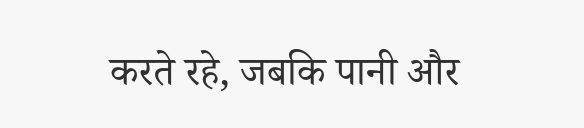करते रहे, जबकि पानी और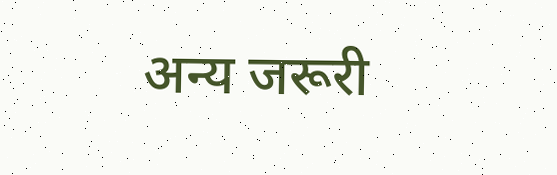अन्य जरूरी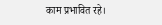काम प्रभावित रहे।